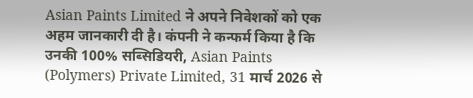Asian Paints Limited ने अपने निवेशकों को एक अहम जानकारी दी है। कंपनी ने कन्फर्म किया है कि उनकी 100% सब्सिडियरी, Asian Paints (Polymers) Private Limited, 31 मार्च 2026 से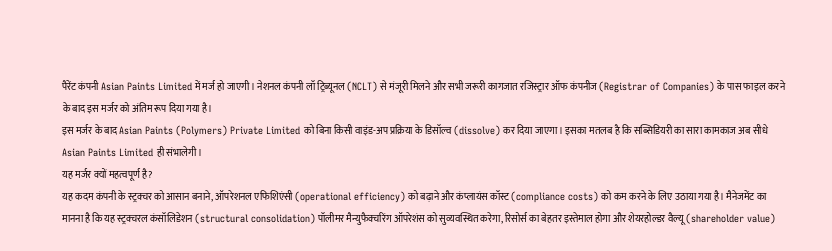पैरेंट कंपनी Asian Paints Limited में मर्ज हो जाएगी। नेशनल कंपनी लॉ ट्रिब्यूनल (NCLT) से मंजूरी मिलने और सभी जरूरी कागजात रजिस्ट्रार ऑफ कंपनीज (Registrar of Companies) के पास फाइल करने के बाद इस मर्जर को अंतिम रूप दिया गया है।
इस मर्जर के बाद Asian Paints (Polymers) Private Limited को बिना किसी वाइंड-अप प्रक्रिया के डिसॉल्व (dissolve) कर दिया जाएगा। इसका मतलब है कि सब्सिडियरी का सारा कामकाज अब सीधे Asian Paints Limited ही संभालेगी।
यह मर्जर क्यों महत्वपूर्ण है?
यह कदम कंपनी के स्ट्रक्चर को आसान बनाने, ऑपरेशनल एफिशिएंसी (operational efficiency) को बढ़ाने और कंप्लायंस कॉस्ट (compliance costs) को कम करने के लिए उठाया गया है। मैनेजमेंट का मानना है कि यह स्ट्रक्चरल कंसॉलिडेशन (structural consolidation) पॉलीमर मैन्युफैक्चरिंग ऑपरेशंस को सुव्यवस्थित करेगा, रिसोर्स का बेहतर इस्तेमाल होगा और शेयरहोल्डर वैल्यू (shareholder value)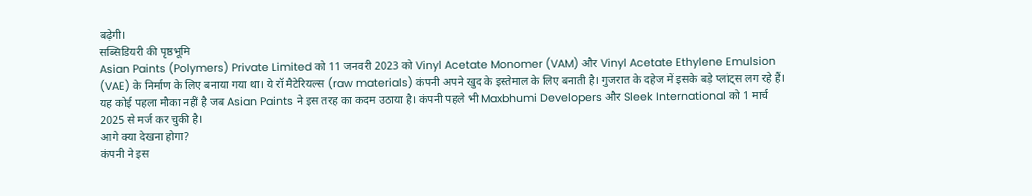बढ़ेगी।
सब्सिडियरी की पृष्ठभूमि
Asian Paints (Polymers) Private Limited को 11 जनवरी 2023 को Vinyl Acetate Monomer (VAM) और Vinyl Acetate Ethylene Emulsion (VAE) के निर्माण के लिए बनाया गया था। ये रॉ मैटेरियल्स (raw materials) कंपनी अपने खुद के इस्तेमाल के लिए बनाती है। गुजरात के दहेज में इसके बड़े प्लांट्स लग रहे हैं।
यह कोई पहला मौका नहीं है जब Asian Paints ने इस तरह का कदम उठाया है। कंपनी पहले भी Maxbhumi Developers और Sleek International को 1 मार्च 2025 से मर्ज कर चुकी है।
आगे क्या देखना होगा?
कंपनी ने इस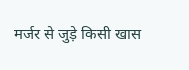मर्जर से जुड़े किसी खास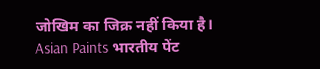जोखिम का जिक्र नहीं किया है। Asian Paints भारतीय पेंट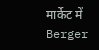मार्केट में Berger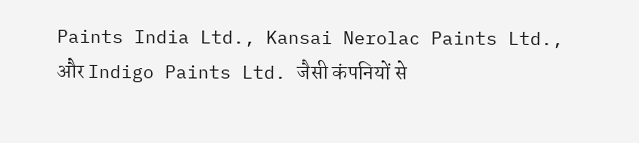Paints India Ltd., Kansai Nerolac Paints Ltd., और Indigo Paints Ltd. जैसी कंपनियों से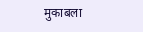मुकाबला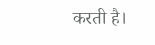करती है।